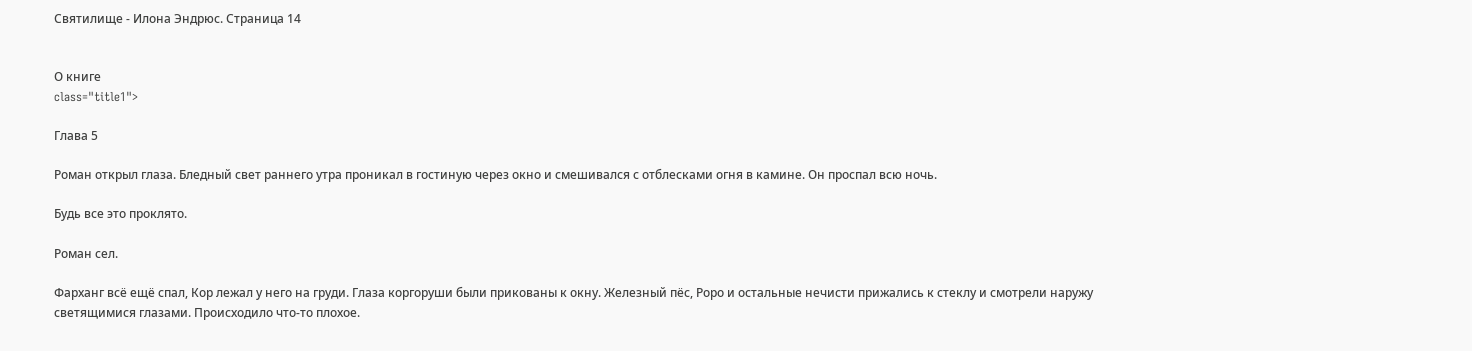Святилище - Илона Эндрюс. Страница 14


О книге
class="title1">

Глава 5

Роман открыл глаза. Бледный свет раннего утра проникал в гостиную через окно и смешивался с отблесками огня в камине. Он проспал всю ночь.

Будь все это проклято.

Роман сел.

Фарханг всё ещё спал, Кор лежал у него на груди. Глаза коргоруши были прикованы к окну. Железный пёс, Роро и остальные нечисти прижались к стеклу и смотрели наружу светящимися глазами. Происходило что-то плохое.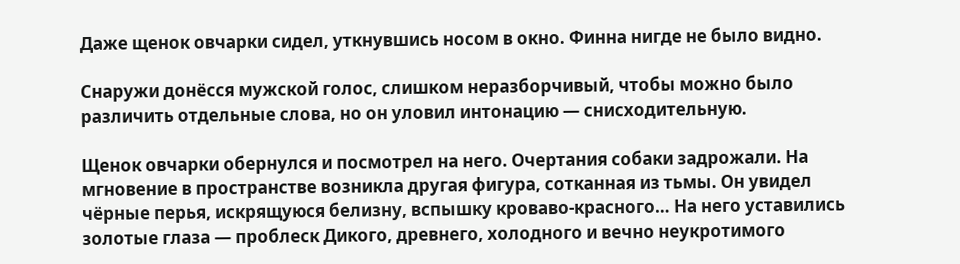Даже щенок овчарки сидел, уткнувшись носом в окно. Финна нигде не было видно.

Снаружи донёсся мужской голос, слишком неразборчивый, чтобы можно было различить отдельные слова, но он уловил интонацию — снисходительную.

Щенок овчарки обернулся и посмотрел на него. Очертания собаки задрожали. На мгновение в пространстве возникла другая фигура, сотканная из тьмы. Он увидел чёрные перья, искрящуюся белизну, вспышку кроваво-красного… На него уставились золотые глаза — проблеск Дикого, древнего, холодного и вечно неукротимого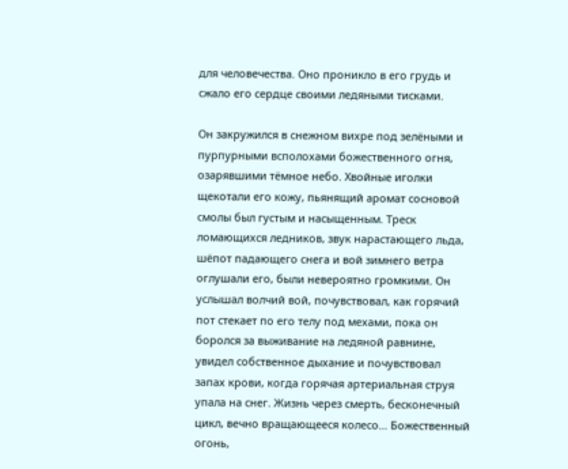для человечества. Оно проникло в его грудь и сжало его сердце своими ледяными тисками.

Он закружился в снежном вихре под зелёными и пурпурными всполохами божественного огня, озарявшими тёмное небо. Хвойные иголки щекотали его кожу, пьянящий аромат сосновой смолы был густым и насыщенным. Треск ломающихся ледников, звук нарастающего льда, шёпот падающего снега и вой зимнего ветра оглушали его, были невероятно громкими. Он услышал волчий вой, почувствовал, как горячий пот стекает по его телу под мехами, пока он боролся за выживание на ледяной равнине, увидел собственное дыхание и почувствовал запах крови, когда горячая артериальная струя упала на снег. Жизнь через смерть, бесконечный цикл, вечно вращающееся колесо… Божественный огонь,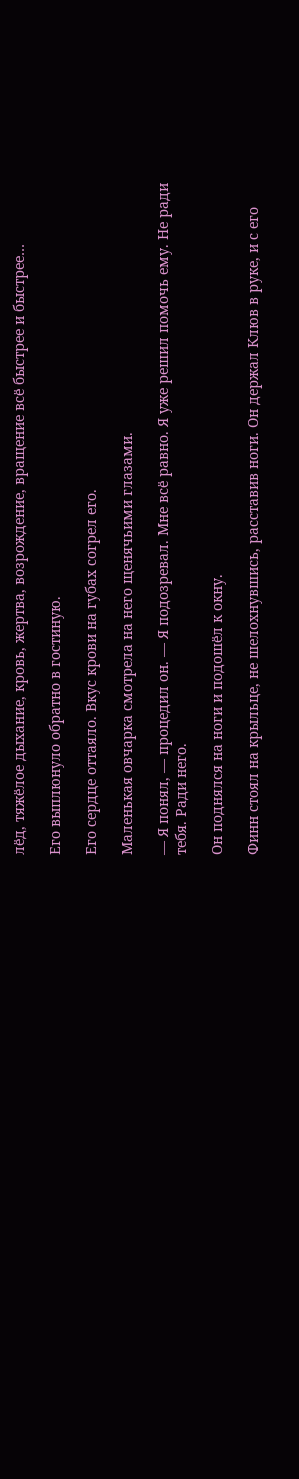лёд, тяжёлое дыхание, кровь, жертва, возрождение, вращение всё быстрее и быстрее…

Его выплюнуло обратно в гостиную.

Его сердце оттаяло. Вкус крови на губах согрел его.

Маленькая овчарка смотрела на него щенячьими глазами.

— Я понял, — процедил он. — Я подозревал. Мне всё равно. Я уже решил помочь ему. Не ради тебя. Ради него.

Он поднялся на ноги и подошёл к окну.

Финн стоял на крыльце, не шелохнувшись, расставив ноги. Он держал Клюв в руке, и с его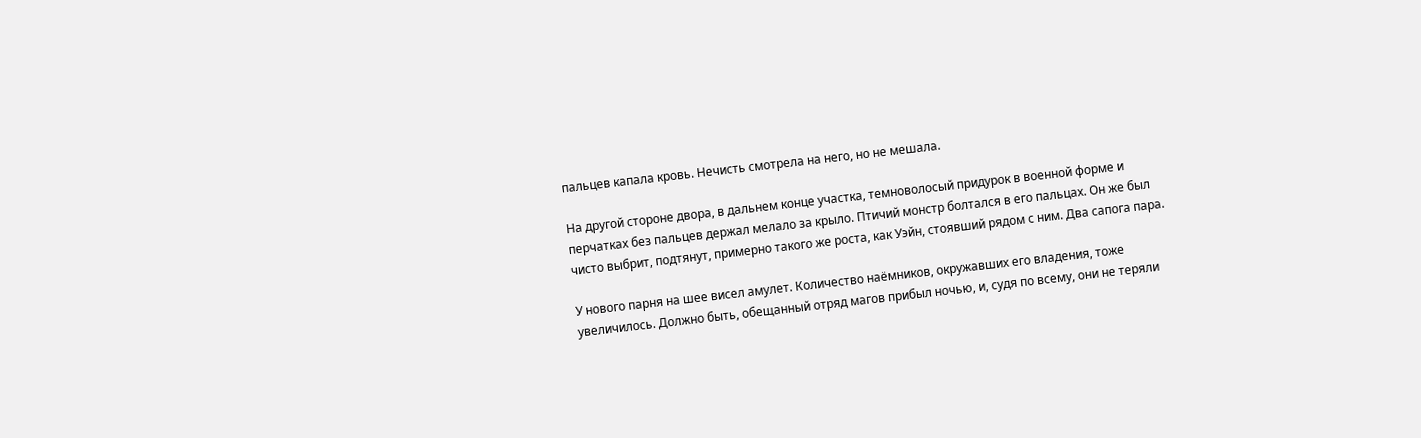пальцев капала кровь. Нечисть смотрела на него, но не мешала.

На другой стороне двора, в дальнем конце участка, темноволосый придурок в военной форме и перчатках без пальцев держал мелало за крыло. Птичий монстр болтался в его пальцах. Он же был чисто выбрит, подтянут, примерно такого же роста, как Уэйн, стоявший рядом с ним. Два сапога пара.

У нового парня на шее висел амулет. Количество наёмников, окружавших его владения, тоже увеличилось. Должно быть, обещанный отряд магов прибыл ночью, и, судя по всему, они не теряли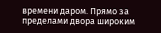времени даром. Прямо за пределами двора широким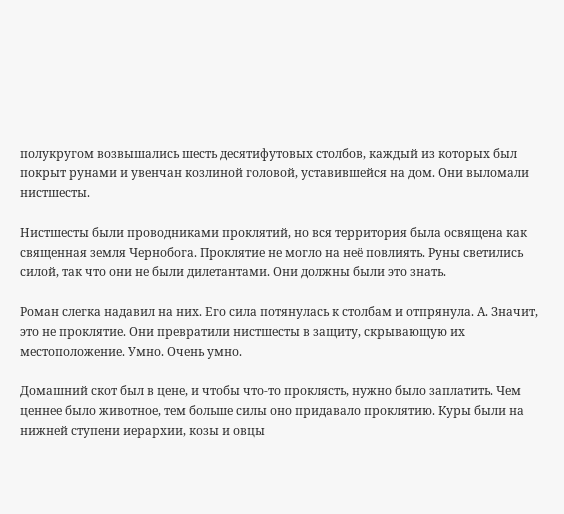полукругом возвышались шесть десятифутовых столбов, каждый из которых был покрыт рунами и увенчан козлиной головой, уставившейся на дом. Они выломали нистшесты.

Нистшесты были проводниками проклятий, но вся территория была освящена как священная земля Чернобога. Проклятие не могло на неё повлиять. Руны светились силой, так что они не были дилетантами. Они должны были это знать.

Роман слегка надавил на них. Его сила потянулась к столбам и отпрянула. А. Значит, это не проклятие. Они превратили нистшесты в защиту, скрывающую их местоположение. Умно. Очень умно.

Домашний скот был в цене, и чтобы что-то проклясть, нужно было заплатить. Чем ценнее было животное, тем больше силы оно придавало проклятию. Куры были на нижней ступени иерархии, козы и овцы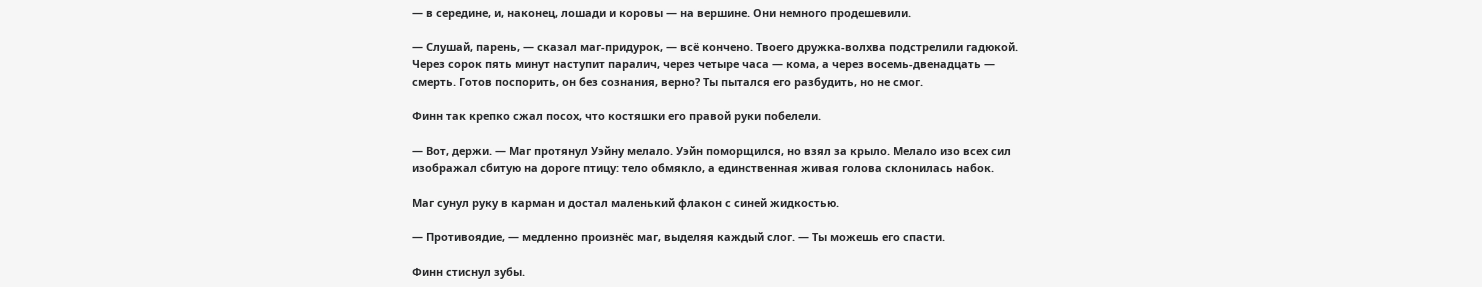— в середине, и, наконец, лошади и коровы — на вершине. Они немного продешевили.

— Слушай, парень, — сказал маг-придурок, — всё кончено. Твоего дружка-волхва подстрелили гадюкой. Через сорок пять минут наступит паралич, через четыре часа — кома, а через восемь-двенадцать — смерть. Готов поспорить, он без сознания, верно? Ты пытался его разбудить, но не смог.

Финн так крепко сжал посох, что костяшки его правой руки побелели.

— Вот, держи. — Маг протянул Уэйну мелало. Уэйн поморщился, но взял за крыло. Мелало изо всех сил изображал сбитую на дороге птицу: тело обмякло, а единственная живая голова склонилась набок.

Маг сунул руку в карман и достал маленький флакон с синей жидкостью.

— Противоядие, — медленно произнёс маг, выделяя каждый слог. — Ты можешь его спасти.

Финн стиснул зубы.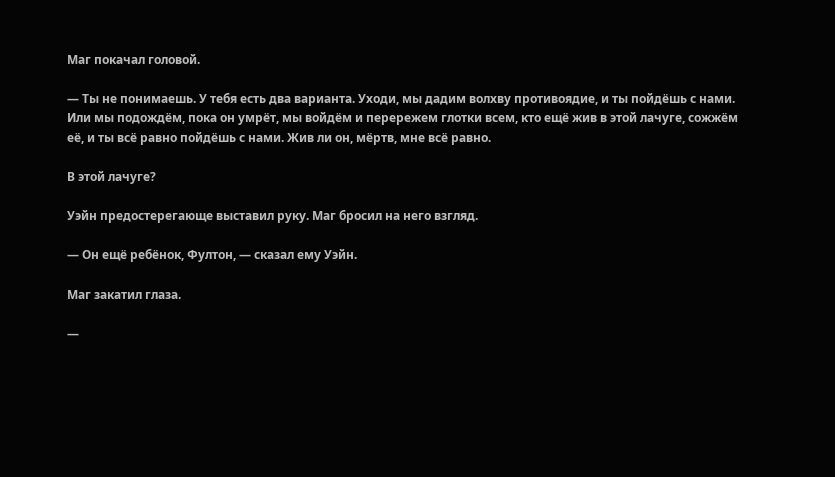Маг покачал головой.

— Ты не понимаешь. У тебя есть два варианта. Уходи, мы дадим волхву противоядие, и ты пойдёшь с нами. Или мы подождём, пока он умрёт, мы войдём и перережем глотки всем, кто ещё жив в этой лачуге, сожжём её, и ты всё равно пойдёшь с нами. Жив ли он, мёртв, мне всё равно.

В этой лачуге?

Уэйн предостерегающе выставил руку. Маг бросил на него взгляд.

— Он ещё ребёнок, Фултон, — сказал ему Уэйн.

Маг закатил глаза.

—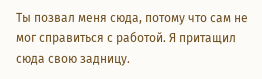Ты позвал меня сюда, потому что сам не мог справиться с работой. Я притащил сюда свою задницу.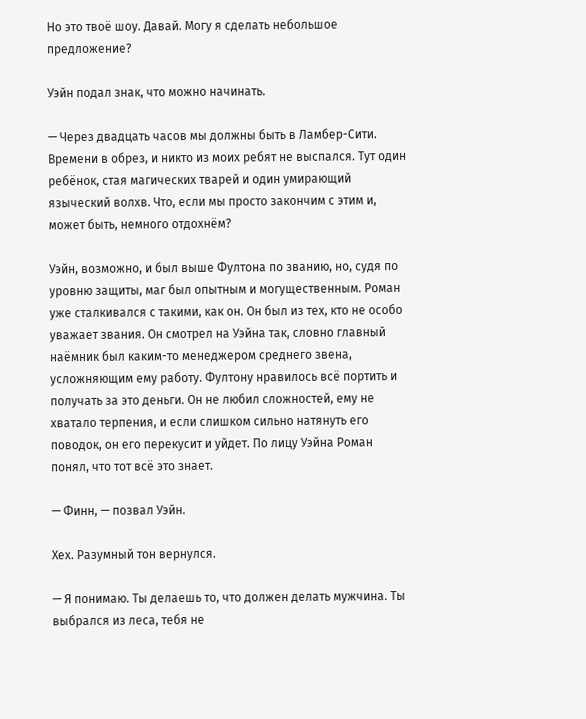Но это твоё шоу. Давай. Могу я сделать небольшое предложение?

Уэйн подал знак, что можно начинать.

— Через двадцать часов мы должны быть в Ламбер-Сити. Времени в обрез, и никто из моих ребят не выспался. Тут один ребёнок, стая магических тварей и один умирающий языческий волхв. Что, если мы просто закончим с этим и, может быть, немного отдохнём?

Уэйн, возможно, и был выше Фултона по званию, но, судя по уровню защиты, маг был опытным и могущественным. Роман уже сталкивался с такими, как он. Он был из тех, кто не особо уважает звания. Он смотрел на Уэйна так, словно главный наёмник был каким-то менеджером среднего звена, усложняющим ему работу. Фултону нравилось всё портить и получать за это деньги. Он не любил сложностей, ему не хватало терпения, и если слишком сильно натянуть его поводок, он его перекусит и уйдет. По лицу Уэйна Роман понял, что тот всё это знает.

— Финн, — позвал Уэйн.

Хех. Разумный тон вернулся.

— Я понимаю. Ты делаешь то, что должен делать мужчина. Ты выбрался из леса, тебя не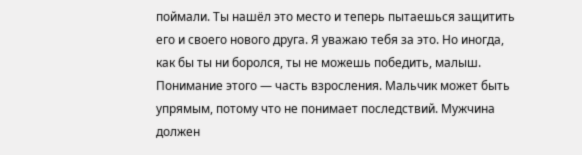поймали. Ты нашёл это место и теперь пытаешься защитить его и своего нового друга. Я уважаю тебя за это. Но иногда, как бы ты ни боролся, ты не можешь победить, малыш. Понимание этого — часть взросления. Мальчик может быть упрямым, потому что не понимает последствий. Мужчина должен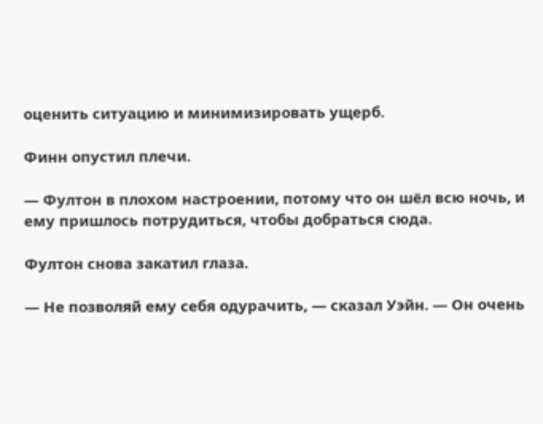оценить ситуацию и минимизировать ущерб.

Финн опустил плечи.

— Фултон в плохом настроении, потому что он шёл всю ночь, и ему пришлось потрудиться, чтобы добраться сюда.

Фултон снова закатил глаза.

— Не позволяй ему себя одурачить, — сказал Уэйн. — Он очень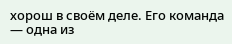хорош в своём деле. Его команда — одна из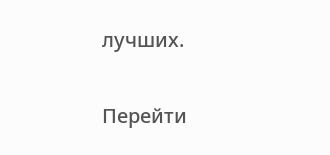лучших.

Перейти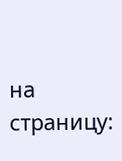на страницу: